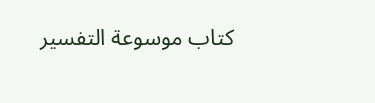كتاب موسوعة التفسير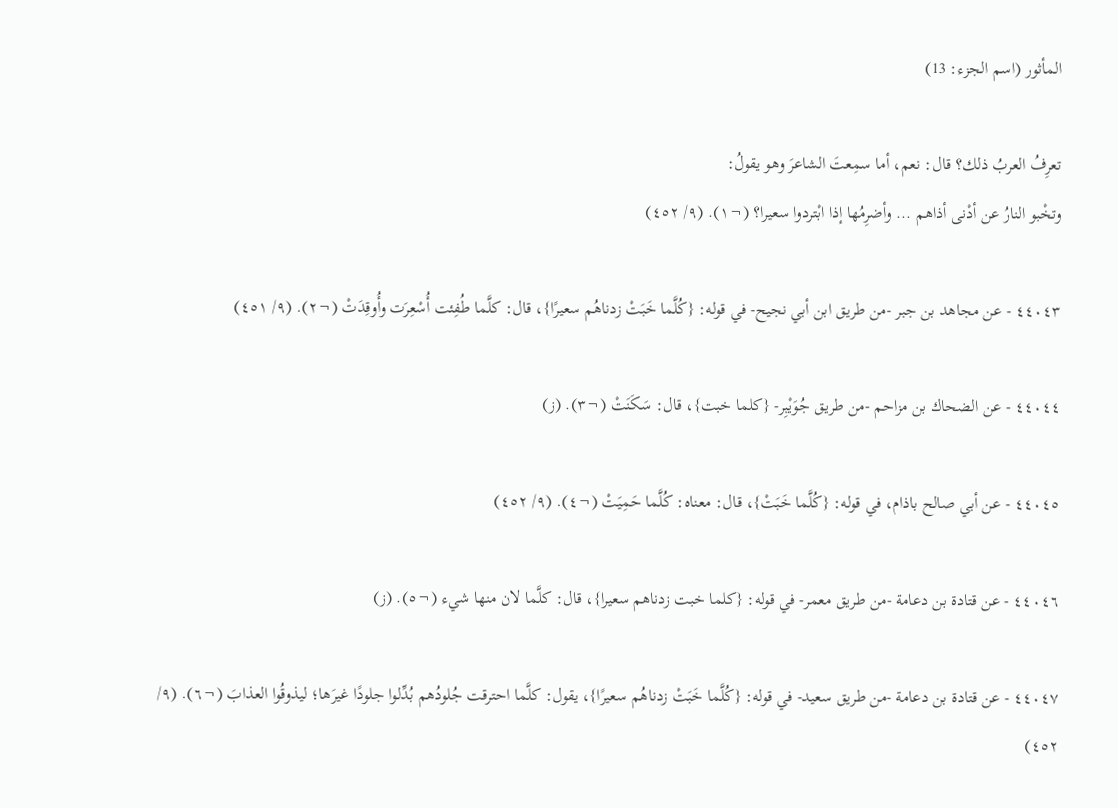المأثور (اسم الجزء: 13)

تعرِفُ العربُ ذلك؟ قال: نعم، أما سمِعتَ الشاعرَ وهو يقولُ:
وتخْبو النارُ عن أدْنى أذاهم ... وأضرِمُها إذا ابْتردوا سعيرا؟ (¬١). (٩/ ٤٥٢)

٤٤٠٤٣ - عن مجاهد بن جبر -من طريق ابن أبي نجيح- في قوله: {كُلَّما خَبَتْ زدناهُم سعيرًا}، قال: كلَّما طُفِئت أُسْعِرَت وأُوقِدَتْ (¬٢). (٩/ ٤٥١)

٤٤٠٤٤ - عن الضحاك بن مزاحم -من طريق جُوَيْبِر- {كلما خبت}، قال: سَكَنَتْ (¬٣). (ز)

٤٤٠٤٥ - عن أبي صالح باذام، في قوله: {كُلَّما خَبَتْ}، قال: معناه: كُلَّما حَمِيَتْ (¬٤). (٩/ ٤٥٢)

٤٤٠٤٦ - عن قتادة بن دعامة -من طريق معمر- في قوله: {كلما خبت زدناهم سعيرا}، قال: كلَّما لان منها شيء (¬٥). (ز)

٤٤٠٤٧ - عن قتادة بن دعامة -من طريق سعيد- في قوله: {كُلَّما خَبَتْ زدناهُم سعيرًا}، يقول: كلَّما احترقت جُلودُهم بُدِّلوا جلودًا غيرَها؛ ليذوقُوا العذابَ (¬٦). (٩/ ٤٥٢)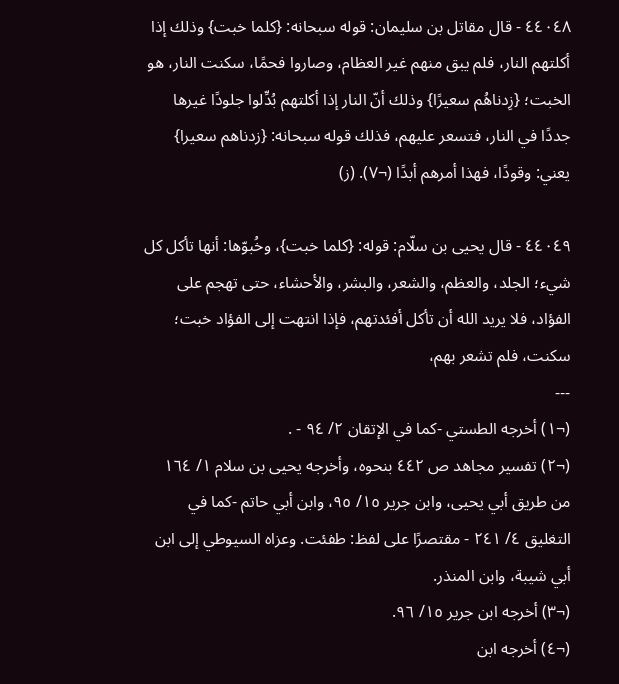٤٤٠٤٨ - قال مقاتل بن سليمان: قوله سبحانه: {كلما خبت} وذلك إذا أكلتهم النار، فلم يبق منهم غير العظام، وصاروا فحمًا، سكنت النار، هو الخبت؛ {زِدناهُم سعيرًا} وذلك أنّ النار إذا أكلتهم بُدِّلوا جلودًا غيرها جددًا في النار، فتسعر عليهم، فذلك قوله سبحانه: {زدناهم سعيرا} يعني: وقودًا، فهذا أمرهم أبدًا (¬٧). (ز)

٤٤٠٤٩ - قال يحيى بن سلّام: قوله: {كلما خبت}، وخُبوّها: أنها تأكل كل شيء؛ الجلد، والعظم، والشعر، والبشر، والأحشاء، حتى تهجم على الفؤاد، فلا يريد الله أن تأكل أفئدتهم، فإذا انتهت إلى الفؤاد خبت؛ سكنت، فلم تشعر بهم،
---
(¬١) أخرجه الطستي -كما في الإتقان ٢/ ٩٤ - .
(¬٢) تفسير مجاهد ص ٤٤٢ بنحوه، وأخرجه يحيى بن سلام ١/ ١٦٤ من طريق أبي يحيى، وابن جرير ١٥/ ٩٥، وابن أبي حاتم -كما في التغليق ٤/ ٢٤١ - مقتصرًا على لفظ: طفئت. وعزاه السيوطي إلى ابن أبي شيبة، وابن المنذر.
(¬٣) أخرجه ابن جرير ١٥/ ٩٦.
(¬٤) أخرجه ابن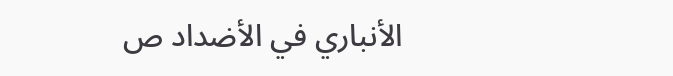الأنباري في الأضداد ص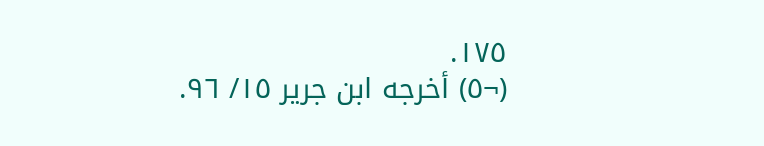١٧٥.
(¬٥) أخرجه ابن جرير ١٥/ ٩٦.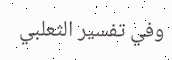وفي تفسير الثعلبي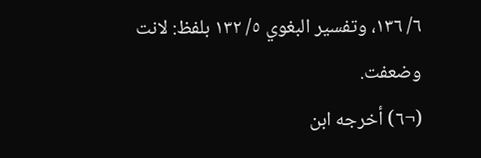٦/ ١٣٦، وتفسير البغوي ٥/ ١٣٢ بلفظ: لانت وضعفت.
(¬٦) أخرجه ابن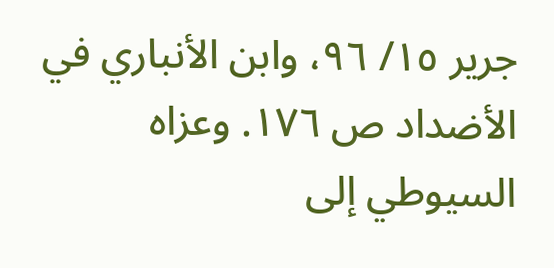جرير ١٥/ ٩٦، وابن الأنباري في الأضداد ص ١٧٦. وعزاه السيوطي إلى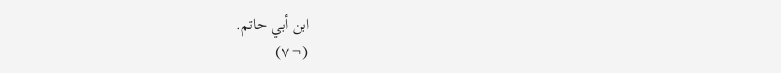ابن أبي حاتم.
(¬٧)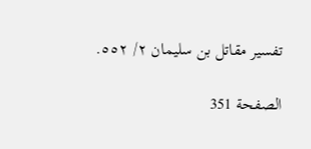تفسير مقاتل بن سليمان ٢/ ٥٥٢.

الصفحة 351